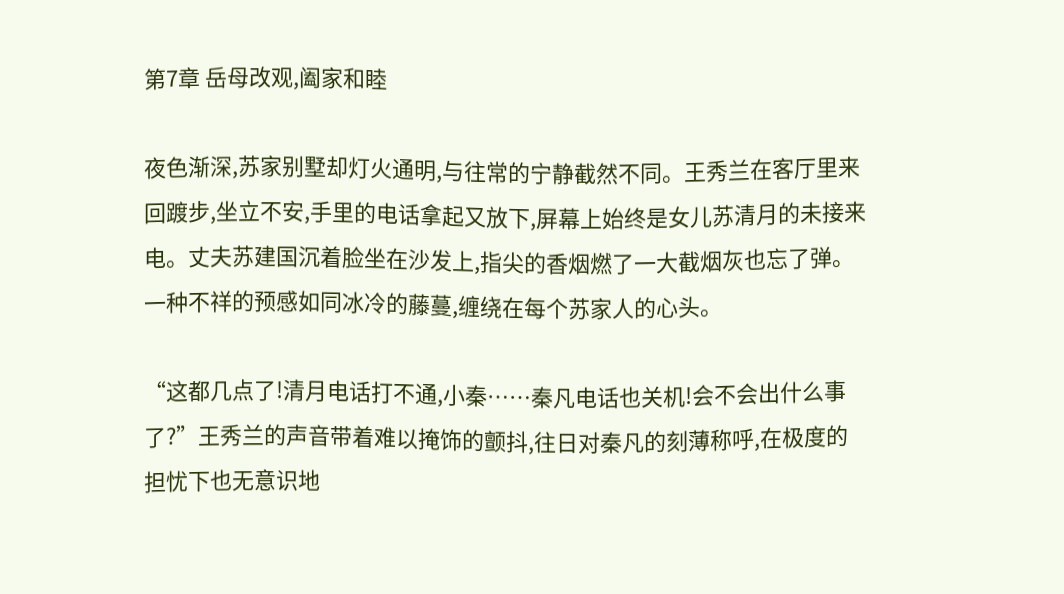第7章 岳母改观,阖家和睦

夜色渐深,苏家别墅却灯火通明,与往常的宁静截然不同。王秀兰在客厅里来回踱步,坐立不安,手里的电话拿起又放下,屏幕上始终是女儿苏清月的未接来电。丈夫苏建国沉着脸坐在沙发上,指尖的香烟燃了一大截烟灰也忘了弹。一种不祥的预感如同冰冷的藤蔓,缠绕在每个苏家人的心头。

“这都几点了!清月电话打不通,小秦……秦凡电话也关机!会不会出什么事了?”王秀兰的声音带着难以掩饰的颤抖,往日对秦凡的刻薄称呼,在极度的担忧下也无意识地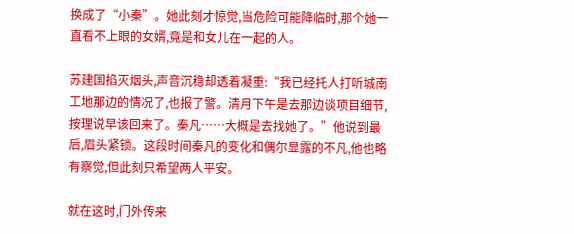换成了“小秦”。她此刻才惊觉,当危险可能降临时,那个她一直看不上眼的女婿,竟是和女儿在一起的人。

苏建国掐灭烟头,声音沉稳却透着凝重:“我已经托人打听城南工地那边的情况了,也报了警。清月下午是去那边谈项目细节,按理说早该回来了。秦凡……大概是去找她了。”他说到最后,眉头紧锁。这段时间秦凡的变化和偶尔显露的不凡,他也略有察觉,但此刻只希望两人平安。

就在这时,门外传来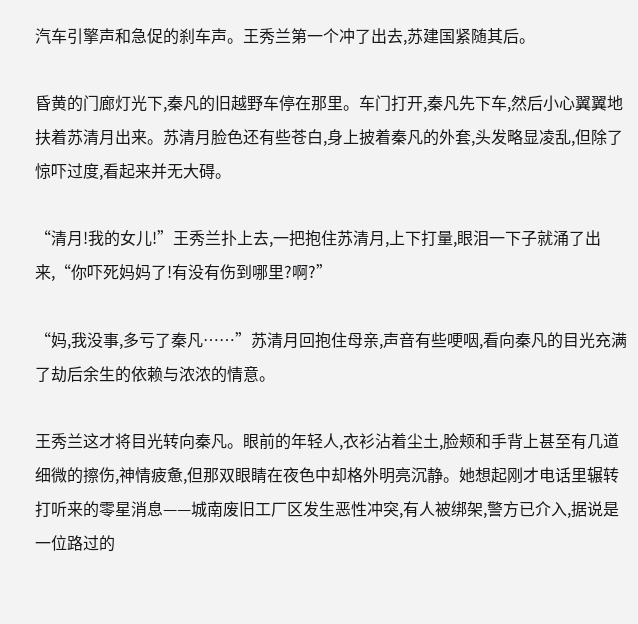汽车引擎声和急促的刹车声。王秀兰第一个冲了出去,苏建国紧随其后。

昏黄的门廊灯光下,秦凡的旧越野车停在那里。车门打开,秦凡先下车,然后小心翼翼地扶着苏清月出来。苏清月脸色还有些苍白,身上披着秦凡的外套,头发略显凌乱,但除了惊吓过度,看起来并无大碍。

“清月!我的女儿!”王秀兰扑上去,一把抱住苏清月,上下打量,眼泪一下子就涌了出来,“你吓死妈妈了!有没有伤到哪里?啊?”

“妈,我没事,多亏了秦凡……”苏清月回抱住母亲,声音有些哽咽,看向秦凡的目光充满了劫后余生的依赖与浓浓的情意。

王秀兰这才将目光转向秦凡。眼前的年轻人,衣衫沾着尘土,脸颊和手背上甚至有几道细微的擦伤,神情疲惫,但那双眼睛在夜色中却格外明亮沉静。她想起刚才电话里辗转打听来的零星消息——城南废旧工厂区发生恶性冲突,有人被绑架,警方已介入,据说是一位路过的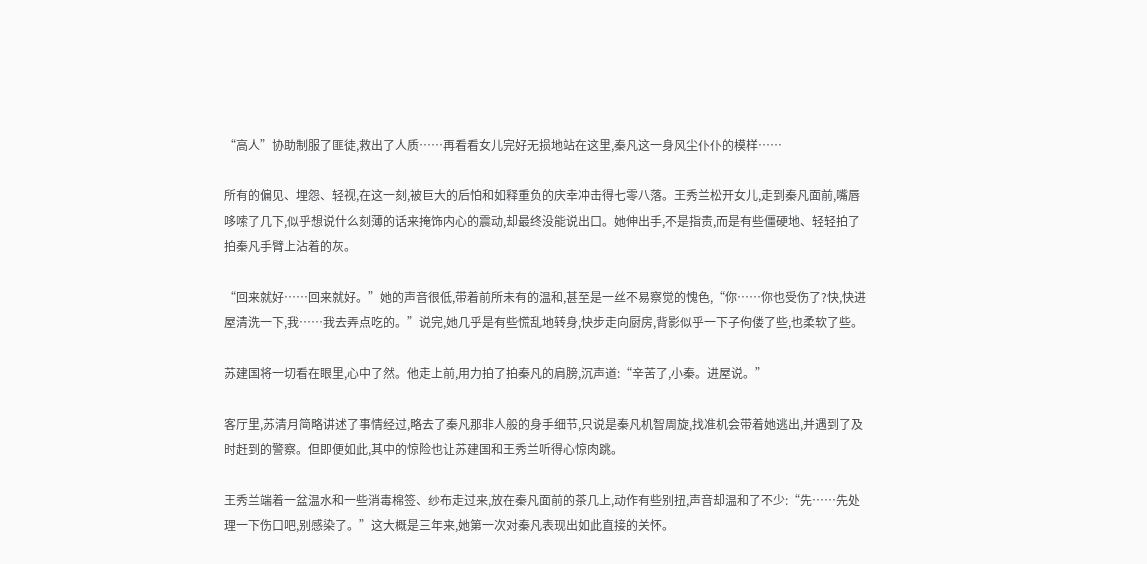“高人”协助制服了匪徒,救出了人质……再看看女儿完好无损地站在这里,秦凡这一身风尘仆仆的模样……

所有的偏见、埋怨、轻视,在这一刻,被巨大的后怕和如释重负的庆幸冲击得七零八落。王秀兰松开女儿,走到秦凡面前,嘴唇哆嗦了几下,似乎想说什么刻薄的话来掩饰内心的震动,却最终没能说出口。她伸出手,不是指责,而是有些僵硬地、轻轻拍了拍秦凡手臂上沾着的灰。

“回来就好……回来就好。”她的声音很低,带着前所未有的温和,甚至是一丝不易察觉的愧色,“你……你也受伤了?快,快进屋清洗一下,我……我去弄点吃的。”说完,她几乎是有些慌乱地转身,快步走向厨房,背影似乎一下子佝偻了些,也柔软了些。

苏建国将一切看在眼里,心中了然。他走上前,用力拍了拍秦凡的肩膀,沉声道:“辛苦了,小秦。进屋说。”

客厅里,苏清月简略讲述了事情经过,略去了秦凡那非人般的身手细节,只说是秦凡机智周旋,找准机会带着她逃出,并遇到了及时赶到的警察。但即便如此,其中的惊险也让苏建国和王秀兰听得心惊肉跳。

王秀兰端着一盆温水和一些消毒棉签、纱布走过来,放在秦凡面前的茶几上,动作有些别扭,声音却温和了不少:“先……先处理一下伤口吧,别感染了。”这大概是三年来,她第一次对秦凡表现出如此直接的关怀。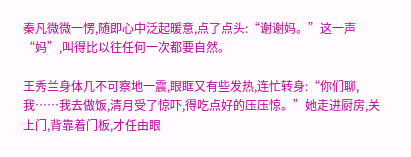秦凡微微一愣,随即心中泛起暖意,点了点头:“谢谢妈。”这一声“妈”,叫得比以往任何一次都要自然。

王秀兰身体几不可察地一震,眼眶又有些发热,连忙转身:“你们聊,我……我去做饭,清月受了惊吓,得吃点好的压压惊。”她走进厨房,关上门,背靠着门板,才任由眼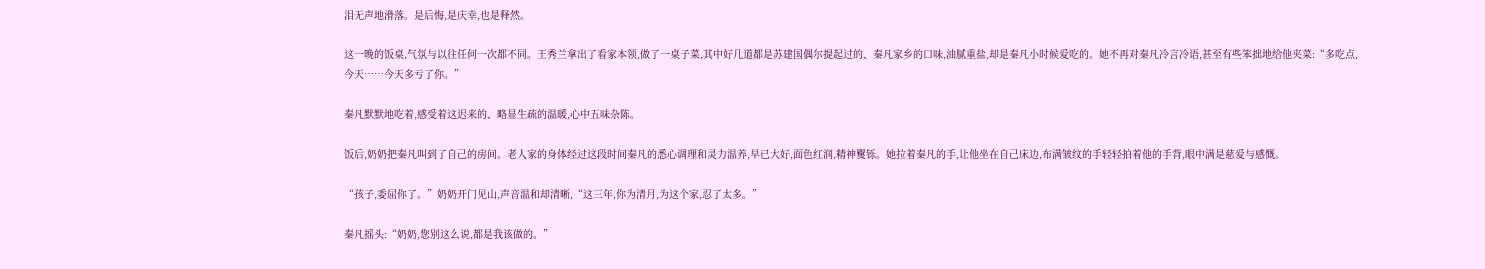泪无声地滑落。是后悔,是庆幸,也是释然。

这一晚的饭桌,气氛与以往任何一次都不同。王秀兰拿出了看家本领,做了一桌子菜,其中好几道都是苏建国偶尔提起过的、秦凡家乡的口味,油腻重盐,却是秦凡小时候爱吃的。她不再对秦凡冷言冷语,甚至有些笨拙地给他夹菜:“多吃点,今天……今天多亏了你。”

秦凡默默地吃着,感受着这迟来的、略显生疏的温暖,心中五味杂陈。

饭后,奶奶把秦凡叫到了自己的房间。老人家的身体经过这段时间秦凡的悉心调理和灵力温养,早已大好,面色红润,精神矍铄。她拉着秦凡的手,让他坐在自己床边,布满皱纹的手轻轻拍着他的手背,眼中满是慈爱与感慨。

“孩子,委屈你了。”奶奶开门见山,声音温和却清晰,“这三年,你为清月,为这个家,忍了太多。”

秦凡摇头:“奶奶,您别这么说,都是我该做的。”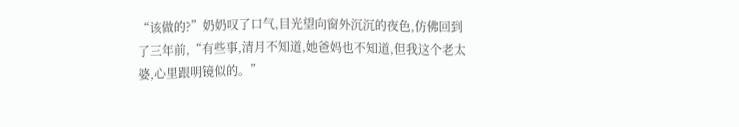“该做的?”奶奶叹了口气,目光望向窗外沉沉的夜色,仿佛回到了三年前,“有些事,清月不知道,她爸妈也不知道,但我这个老太婆,心里跟明镜似的。”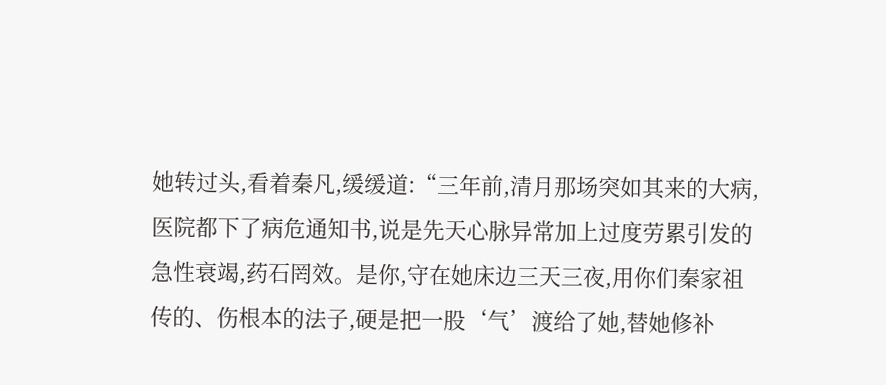她转过头,看着秦凡,缓缓道:“三年前,清月那场突如其来的大病,医院都下了病危通知书,说是先天心脉异常加上过度劳累引发的急性衰竭,药石罔效。是你,守在她床边三天三夜,用你们秦家祖传的、伤根本的法子,硬是把一股‘气’渡给了她,替她修补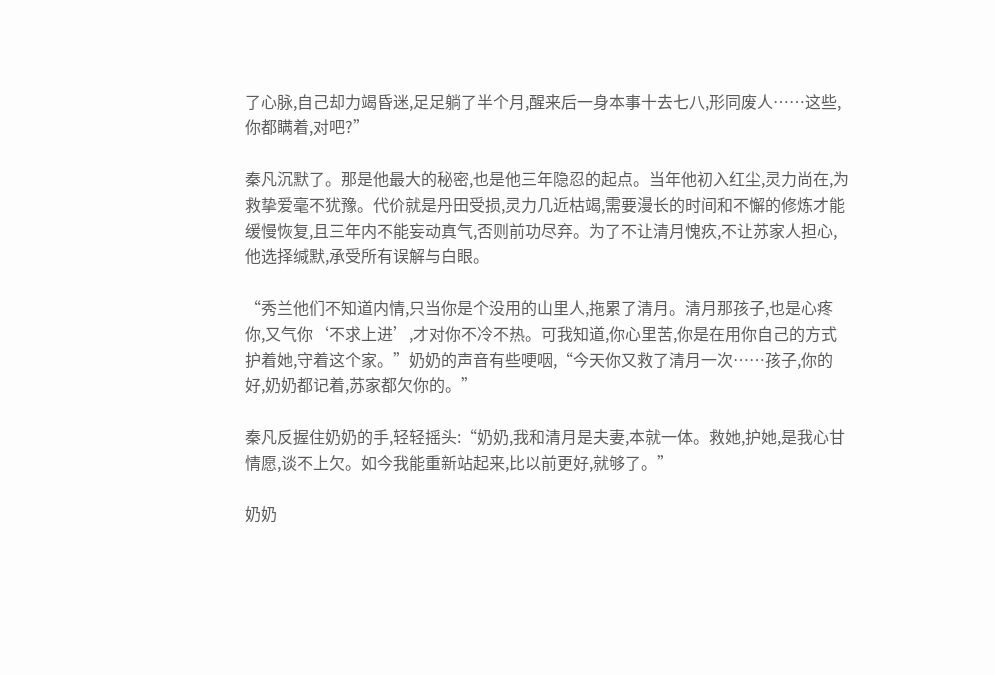了心脉,自己却力竭昏迷,足足躺了半个月,醒来后一身本事十去七八,形同废人……这些,你都瞒着,对吧?”

秦凡沉默了。那是他最大的秘密,也是他三年隐忍的起点。当年他初入红尘,灵力尚在,为救挚爱毫不犹豫。代价就是丹田受损,灵力几近枯竭,需要漫长的时间和不懈的修炼才能缓慢恢复,且三年内不能妄动真气,否则前功尽弃。为了不让清月愧疚,不让苏家人担心,他选择缄默,承受所有误解与白眼。

“秀兰他们不知道内情,只当你是个没用的山里人,拖累了清月。清月那孩子,也是心疼你,又气你‘不求上进’,才对你不冷不热。可我知道,你心里苦,你是在用你自己的方式护着她,守着这个家。”奶奶的声音有些哽咽,“今天你又救了清月一次……孩子,你的好,奶奶都记着,苏家都欠你的。”

秦凡反握住奶奶的手,轻轻摇头:“奶奶,我和清月是夫妻,本就一体。救她,护她,是我心甘情愿,谈不上欠。如今我能重新站起来,比以前更好,就够了。”

奶奶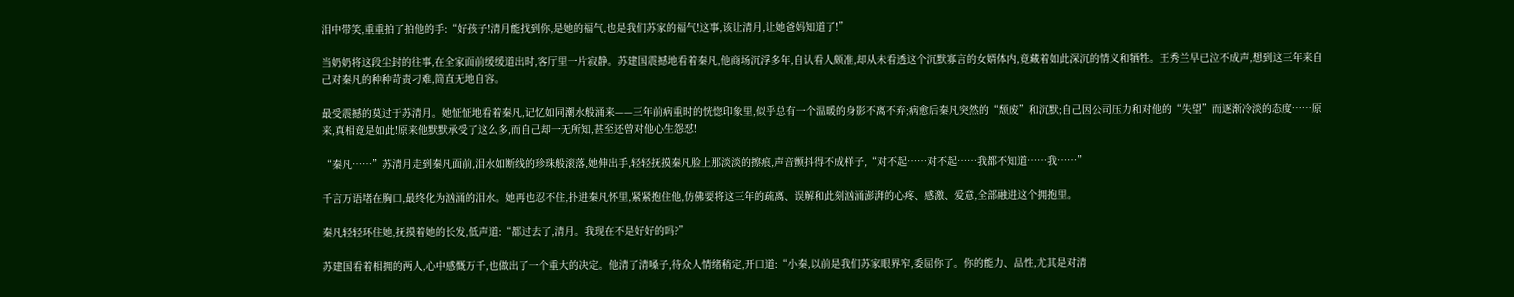泪中带笑,重重拍了拍他的手:“好孩子!清月能找到你,是她的福气,也是我们苏家的福气!这事,该让清月,让她爸妈知道了!”

当奶奶将这段尘封的往事,在全家面前缓缓道出时,客厅里一片寂静。苏建国震撼地看着秦凡,他商场沉浮多年,自认看人颇准,却从未看透这个沉默寡言的女婿体内,竟藏着如此深沉的情义和牺牲。王秀兰早已泣不成声,想到这三年来自己对秦凡的种种苛责刁难,简直无地自容。

最受震撼的莫过于苏清月。她怔怔地看着秦凡,记忆如同潮水般涌来——三年前病重时的恍惚印象里,似乎总有一个温暖的身影不离不弃;病愈后秦凡突然的“颓废”和沉默;自己因公司压力和对他的“失望”而逐渐冷淡的态度……原来,真相竟是如此!原来他默默承受了这么多,而自己却一无所知,甚至还曾对他心生怨怼!

“秦凡……”苏清月走到秦凡面前,泪水如断线的珍珠般滚落,她伸出手,轻轻抚摸秦凡脸上那淡淡的擦痕,声音颤抖得不成样子,“对不起……对不起……我都不知道……我……”

千言万语堵在胸口,最终化为汹涌的泪水。她再也忍不住,扑进秦凡怀里,紧紧抱住他,仿佛要将这三年的疏离、误解和此刻汹涌澎湃的心疼、感激、爱意,全部融进这个拥抱里。

秦凡轻轻环住她,抚摸着她的长发,低声道:“都过去了,清月。我现在不是好好的吗?”

苏建国看着相拥的两人,心中感慨万千,也做出了一个重大的决定。他清了清嗓子,待众人情绪稍定,开口道:“小秦,以前是我们苏家眼界窄,委屈你了。你的能力、品性,尤其是对清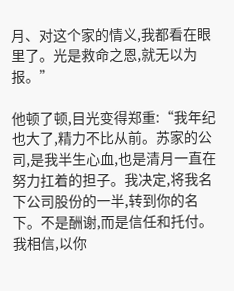月、对这个家的情义,我都看在眼里了。光是救命之恩,就无以为报。”

他顿了顿,目光变得郑重:“我年纪也大了,精力不比从前。苏家的公司,是我半生心血,也是清月一直在努力扛着的担子。我决定,将我名下公司股份的一半,转到你的名下。不是酬谢,而是信任和托付。我相信,以你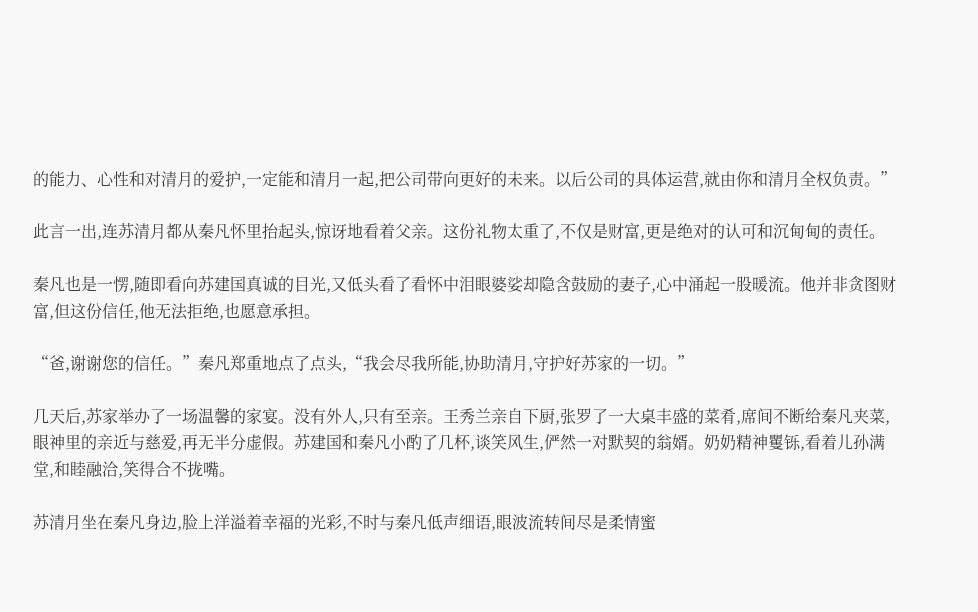的能力、心性和对清月的爱护,一定能和清月一起,把公司带向更好的未来。以后公司的具体运营,就由你和清月全权负责。”

此言一出,连苏清月都从秦凡怀里抬起头,惊讶地看着父亲。这份礼物太重了,不仅是财富,更是绝对的认可和沉甸甸的责任。

秦凡也是一愣,随即看向苏建国真诚的目光,又低头看了看怀中泪眼婆娑却隐含鼓励的妻子,心中涌起一股暖流。他并非贪图财富,但这份信任,他无法拒绝,也愿意承担。

“爸,谢谢您的信任。”秦凡郑重地点了点头,“我会尽我所能,协助清月,守护好苏家的一切。”

几天后,苏家举办了一场温馨的家宴。没有外人,只有至亲。王秀兰亲自下厨,张罗了一大桌丰盛的菜肴,席间不断给秦凡夹菜,眼神里的亲近与慈爱,再无半分虚假。苏建国和秦凡小酌了几杯,谈笑风生,俨然一对默契的翁婿。奶奶精神矍铄,看着儿孙满堂,和睦融洽,笑得合不拢嘴。

苏清月坐在秦凡身边,脸上洋溢着幸福的光彩,不时与秦凡低声细语,眼波流转间尽是柔情蜜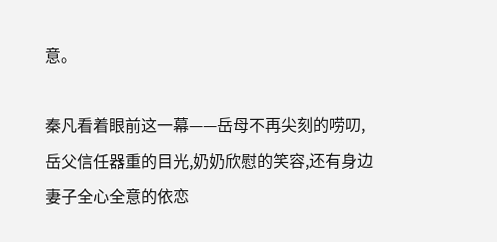意。

秦凡看着眼前这一幕——岳母不再尖刻的唠叨,岳父信任器重的目光,奶奶欣慰的笑容,还有身边妻子全心全意的依恋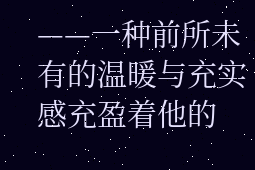——一种前所未有的温暖与充实感充盈着他的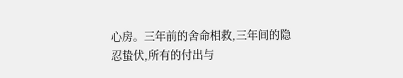心房。三年前的舍命相救,三年间的隐忍蛰伏,所有的付出与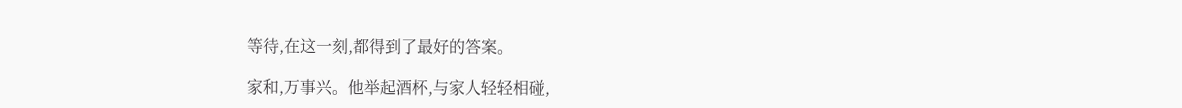等待,在这一刻,都得到了最好的答案。

家和,万事兴。他举起酒杯,与家人轻轻相碰,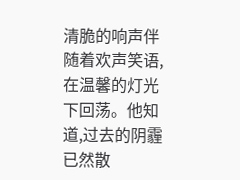清脆的响声伴随着欢声笑语,在温馨的灯光下回荡。他知道,过去的阴霾已然散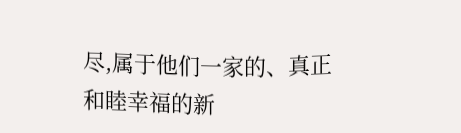尽,属于他们一家的、真正和睦幸福的新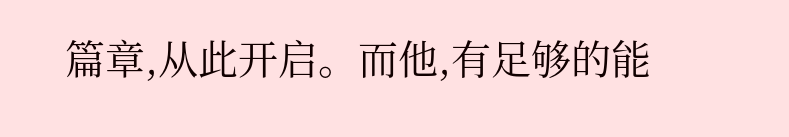篇章,从此开启。而他,有足够的能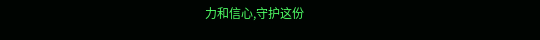力和信心,守护这份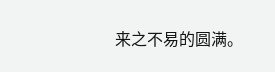来之不易的圆满。